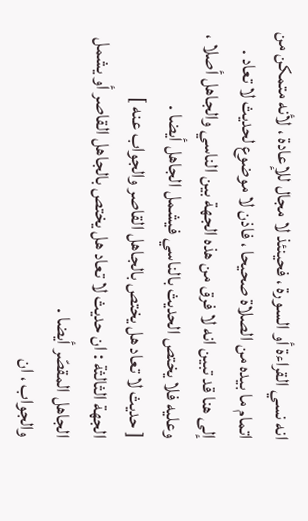انه نسي القراءة أو السورة ، فحينئذ لا مجال للإعادة ، لأنه متمكن من اتمام ما بيده من الصلاة صحيحا ، فاذن لا موضوع لحديث لا تعاد .
إلى هنا قد تبين انه لا فرق من هذه الجهة بين الناسي والجاهل أصلا ، وعليه فلا يختص الحديث بالناسي فيشمل الجاهل أيضا .
[ حديث لا تعاد هل يختص بالجاهل القاصر والجواب عنه ]
الجهة الثالثة : ان حديث لا تعاد هل يختص بالجاهل القاصر أو يشمل الجاهل المقصّر أيضا .
والجواب ، ان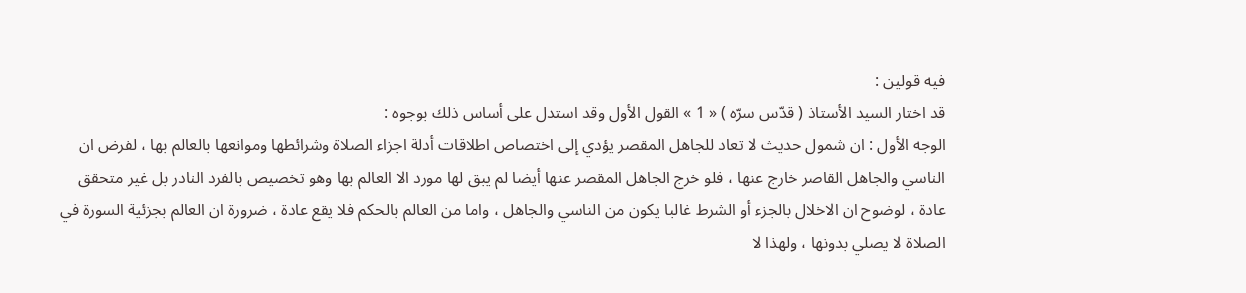فيه قولين :
قد اختار السيد الأستاذ ( قدّس سرّه ) « 1 » القول الأول وقد استدل على أساس ذلك بوجوه :
الوجه الأول : ان شمول حديث لا تعاد للجاهل المقصر يؤدي إلى اختصاص اطلاقات أدلة اجزاء الصلاة وشرائطها وموانعها بالعالم بها ، لفرض ان الناسي والجاهل القاصر خارج عنها ، فلو خرج الجاهل المقصر عنها أيضا لم يبق لها مورد الا العالم بها وهو تخصيص بالفرد النادر بل غير متحقق عادة ، لوضوح ان الاخلال بالجزء أو الشرط غالبا يكون من الناسي والجاهل ، واما من العالم بالحكم فلا يقع عادة ، ضرورة ان العالم بجزئية السورة في الصلاة لا يصلي بدونها ، ولهذا لا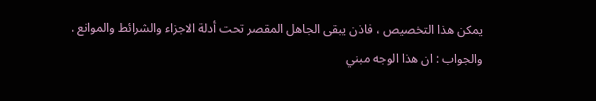يمكن هذا التخصيص ، فاذن يبقى الجاهل المقصر تحت أدلة الاجزاء والشرائط والموانع .
والجواب : ان هذا الوجه مبني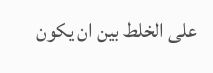على الخلط بين ان يكون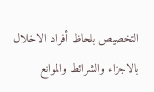التخصيص بلحاظ أفراد الاخلال بالاجزاء والشرائط والموانع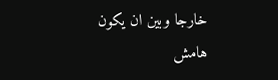خارجا وبين ان يكون
هامش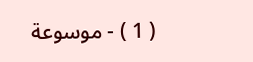( 1 ) - موسوعة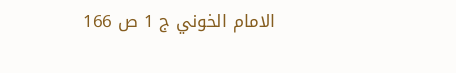الامام الخوني ج 1 ص 166